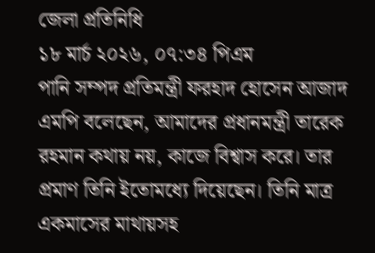জেলা প্রতিনিধি
১৮ মার্চ ২০২৬, ০৭:৩৪ পিএম
পানি সম্পদ প্রতিমন্ত্রী ফরহাদ হোসেন আজাদ এমপি বলেছেন, আমাদের প্রধানমন্ত্রী তারেক রহমান কথায় নয়, কাজে বিশ্বাস করে। তার প্রমাণ তিনি ইতোমধ্যে দিয়েছেন। তিনি মাত্র একমাসের মাথায়সহ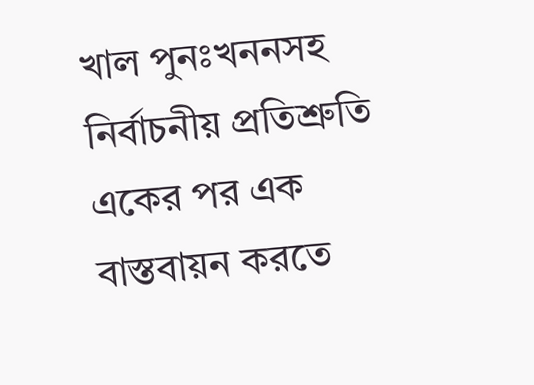খাল পুনঃখননসহ নির্বাচনীয় প্রতিশ্রুতি একের পর এক বাস্তবায়ন করতে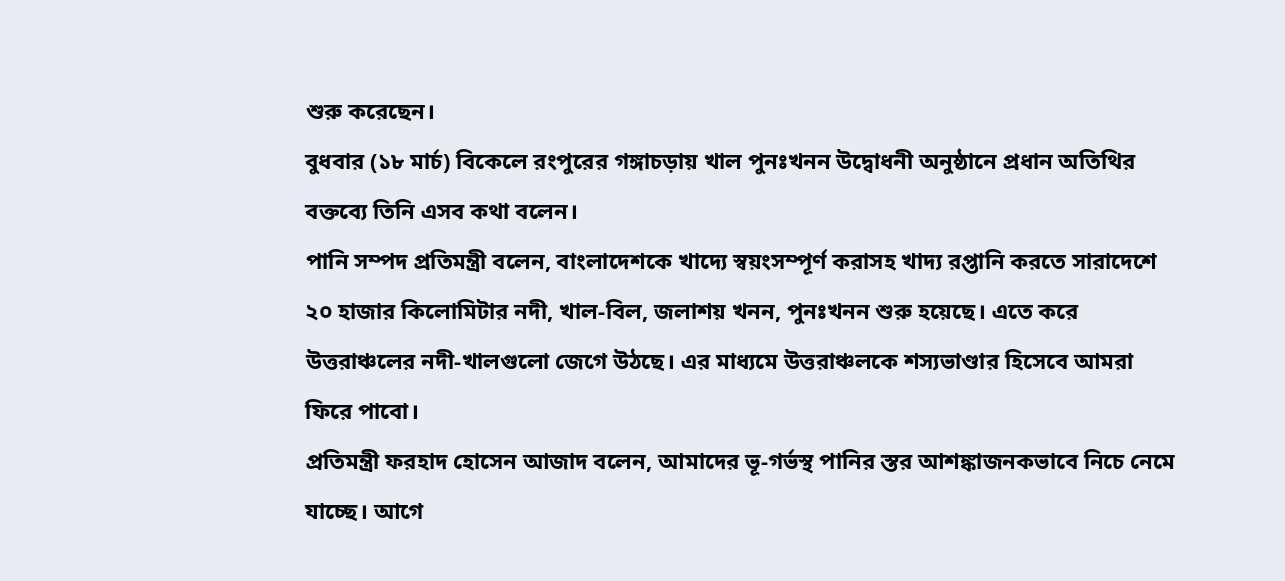শুরু করেছেন।
বুধবার (১৮ মার্চ) বিকেলে রংপুরের গঙ্গাচড়ায় খাল পুনঃখনন উদ্বোধনী অনুষ্ঠানে প্রধান অতিথির বক্তব্যে তিনি এসব কথা বলেন।
পানি সম্পদ প্রতিমন্ত্রী বলেন, বাংলাদেশকে খাদ্যে স্বয়ংসম্পূর্ণ করাসহ খাদ্য রপ্তানি করতে সারাদেশে ২০ হাজার কিলোমিটার নদী, খাল-বিল, জলাশয় খনন, পুনঃখনন শুরু হয়েছে। এতে করে উত্তরাঞ্চলের নদী-খালগুলো জেগে উঠছে। এর মাধ্যমে উত্তরাঞ্চলকে শস্যভাণ্ডার হিসেবে আমরা ফিরে পাবো।
প্রতিমন্ত্রী ফরহাদ হোসেন আজাদ বলেন, আমাদের ভূ-গর্ভস্থ পানির স্তর আশঙ্কাজনকভাবে নিচে নেমে যাচ্ছে। আগে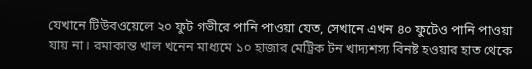যেখানে টিউবওয়েলে ২০ ফুট গভীরে পানি পাওয়া যেত, সেখানে এখন ৪০ ফুটেও পানি পাওয়া যায় না। রমাকান্ত খাল খনেন মাধ্যমে ১০ হাজার মেট্রিক টন খাদ্যশস্য বিনষ্ট হওয়ার হাত থেকে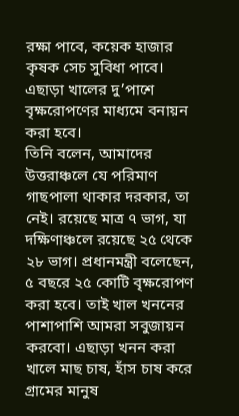রক্ষা পাবে, কয়েক হাজার কৃষক সেচ সুবিধা পাবে। এছাড়া খালের দু’পাশে বৃক্ষরোপণের মাধ্যমে বনায়ন করা হবে।
তিনি বলেন, আমাদের উত্তরাঞ্চলে যে পরিমাণ গাছপালা থাকার দরকার, তা নেই। রয়েছে মাত্র ৭ ভাগ, যা দক্ষিণাঞ্চলে রয়েছে ২৫ থেকে ২৮ ভাগ। প্রধানমন্ত্রী বলেছেন, ৫ বছরে ২৫ কোটি বৃক্ষরোপণ করা হবে। তাই খাল খননের পাশাপাশি আমরা সবুজায়ন করবো। এছাড়া খনন করা খালে মাছ চাষ, হাঁস চাষ করে গ্রামের মানুষ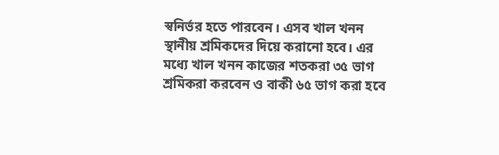স্বনির্ভর হতে পারবেন। এসব খাল খনন স্থানীয় শ্রমিকদের দিয়ে করানো হবে। এর মধ্যে খাল খনন কাজের শতকরা ৩৫ ভাগ শ্রমিকরা করবেন ও বাকী ৬৫ ভাগ করা হবে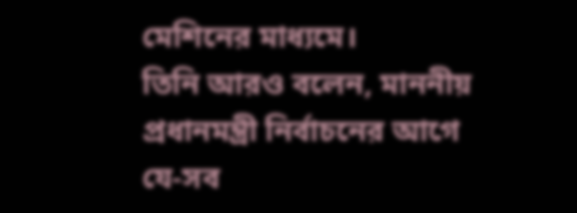মেশিনের মাধ্যমে।
তিনি আরও বলেন, মাননীয় প্রধানমন্ত্রী নির্বাচনের আগে যে-সব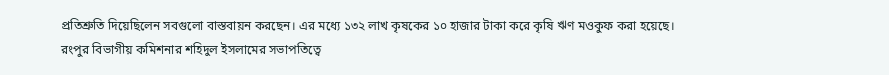প্রতিশ্রুতি দিয়েছিলেন সবগুলো বাস্তবায়ন করছেন। এর মধ্যে ১৩২ লাখ কৃষকের ১০ হাজার টাকা করে কৃষি ঋণ মওকুফ করা হয়েছে।
রংপুর বিভাগীয় কমিশনার শহিদুল ইসলামের সভাপতিত্বে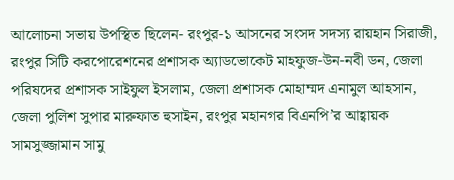আলোচনা সভায় উপস্থিত ছিলেন- রংপুর-১ আসনের সংসদ সদস্য রায়হান সিরাজী, রংপুর সিটি করপোরেশনের প্রশাসক অ্যাডভোকেট মাহফুজ-উন-নবী ডন, জেলা পরিষদের প্রশাসক সাইফুল ইসলাম, জেলা প্রশাসক মোহাম্মদ এনামুল আহসান, জেলা পুলিশ সুপার মারুফাত হুসাইন, রংপুর মহানগর বিএনপি’র আহ্বায়ক সামসুজ্জামান সামু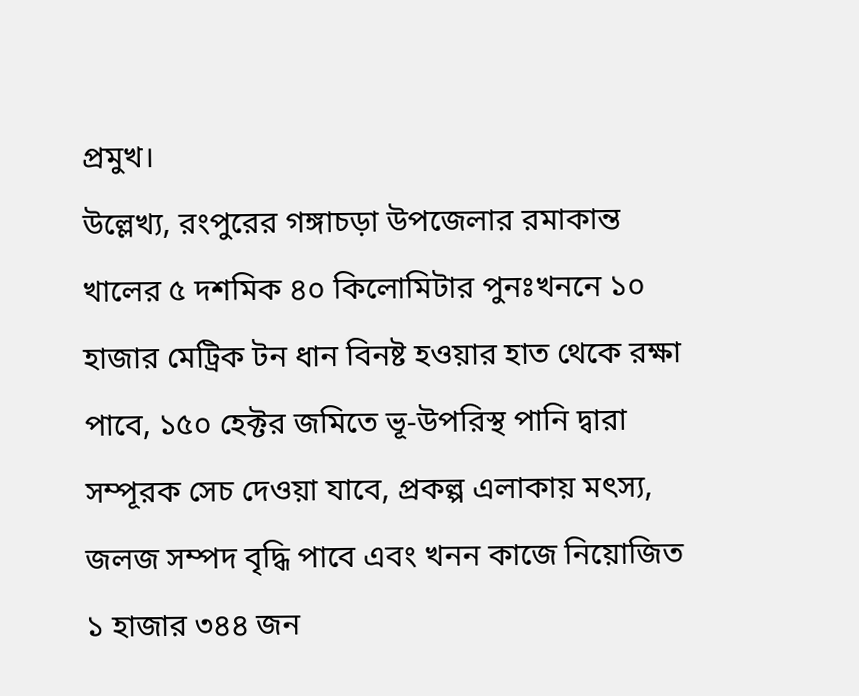প্রমুখ।
উল্লেখ্য, রংপুরের গঙ্গাচড়া উপজেলার রমাকান্ত খালের ৫ দশমিক ৪০ কিলোমিটার পুনঃখননে ১০ হাজার মেট্রিক টন ধান বিনষ্ট হওয়ার হাত থেকে রক্ষা পাবে, ১৫০ হেক্টর জমিতে ভূ-উপরিস্থ পানি দ্বারা সম্পূরক সেচ দেওয়া যাবে, প্রকল্প এলাকায় মৎস্য, জলজ সম্পদ বৃদ্ধি পাবে এবং খনন কাজে নিয়োজিত ১ হাজার ৩৪৪ জন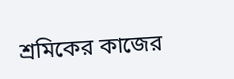শ্রমিকের কাজের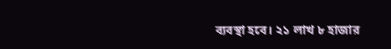ব্যবস্থা হবে। ২১ লাখ ৮ হাজার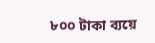৮০০ টাকা ব্যয়ে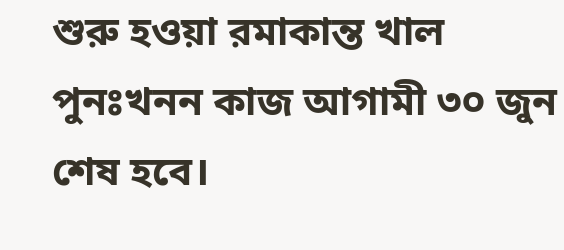শুরু হওয়া রমাকান্ত খাল পুনঃখনন কাজ আগামী ৩০ জুন শেষ হবে।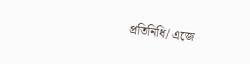প্রতিনিধি/ এজে